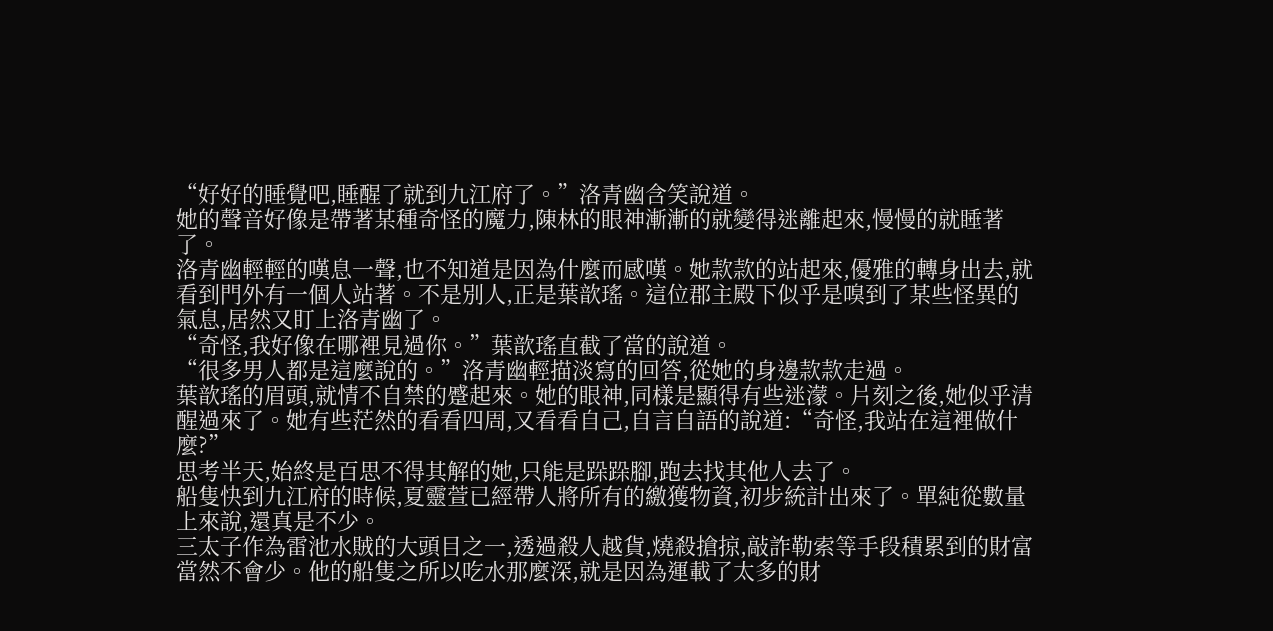“好好的睡覺吧,睡醒了就到九江府了。”洛青幽含笑說道。
她的聲音好像是帶著某種奇怪的魔力,陳林的眼神漸漸的就變得迷離起來,慢慢的就睡著了。
洛青幽輕輕的嘆息一聲,也不知道是因為什麼而感嘆。她款款的站起來,優雅的轉身出去,就看到門外有一個人站著。不是別人,正是葉歆瑤。這位郡主殿下似乎是嗅到了某些怪異的氣息,居然又盯上洛青幽了。
“奇怪,我好像在哪裡見過你。”葉歆瑤直截了當的說道。
“很多男人都是這麼說的。”洛青幽輕描淡寫的回答,從她的身邊款款走過。
葉歆瑤的眉頭,就情不自禁的蹙起來。她的眼神,同樣是顯得有些迷濛。片刻之後,她似乎清醒過來了。她有些茫然的看看四周,又看看自己,自言自語的說道:“奇怪,我站在這裡做什麼?”
思考半天,始終是百思不得其解的她,只能是跺跺腳,跑去找其他人去了。
船隻快到九江府的時候,夏靈萱已經帶人將所有的繳獲物資,初步統計出來了。單純從數量上來說,還真是不少。
三太子作為雷池水賊的大頭目之一,透過殺人越貨,燒殺搶掠,敲詐勒索等手段積累到的財富當然不會少。他的船隻之所以吃水那麼深,就是因為運載了太多的財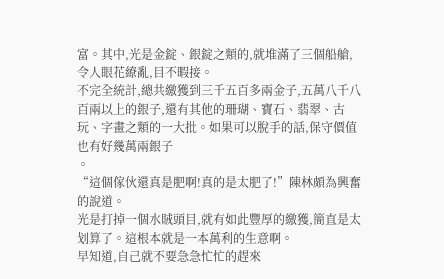富。其中,光是金錠、銀錠之類的,就堆滿了三個船艙,令人眼花繚亂,目不暇接。
不完全統計,總共繳獲到三千五百多兩金子,五萬八千八百兩以上的銀子,還有其他的珊瑚、寶石、翡翠、古玩、字畫之類的一大批。如果可以脫手的話,保守價值也有好幾萬兩銀子
。
“這個傢伙還真是肥啊!真的是太肥了!”陳林頗為興奮的說道。
光是打掉一個水賊頭目,就有如此豐厚的繳獲,簡直是太划算了。這根本就是一本萬利的生意啊。
早知道,自己就不要急急忙忙的趕來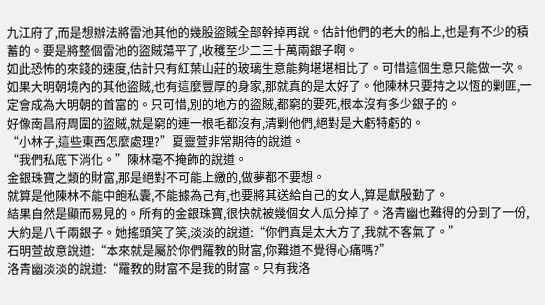九江府了,而是想辦法將雷池其他的幾股盜賊全部幹掉再說。估計他們的老大的船上,也是有不少的積蓄的。要是將整個雷池的盜賊蕩平了,收穫至少二三十萬兩銀子啊。
如此恐怖的來錢的速度,估計只有紅葉山莊的玻璃生意能夠堪堪相比了。可惜這個生意只能做一次。
如果大明朝境內的其他盜賊,也有這麼豐厚的身家,那就真的是太好了。他陳林只要持之以恆的剿匪,一定會成為大明朝的首富的。只可惜,別的地方的盜賊,都窮的要死,根本沒有多少銀子的。
好像南昌府周圍的盜賊,就是窮的連一根毛都沒有,清剿他們,絕對是大虧特虧的。
“小林子,這些東西怎麼處理?”夏靈萱非常期待的說道。
“我們私底下消化。”陳林毫不掩飾的說道。
金銀珠寶之類的財富,那是絕對不可能上繳的,做夢都不要想。
就算是他陳林不能中飽私囊,不能據為己有,也要將其送給自己的女人,算是獻殷勤了。
結果自然是顯而易見的。所有的金銀珠寶,很快就被幾個女人瓜分掉了。洛青幽也難得的分到了一份,大約是八千兩銀子。她搖頭笑了笑,淡淡的說道:“你們真是太大方了,我就不客氣了。”
石明萱故意說道:“本來就是屬於你們羅教的財富,你難道不覺得心痛嗎?”
洛青幽淡淡的說道:“羅教的財富不是我的財富。只有我洛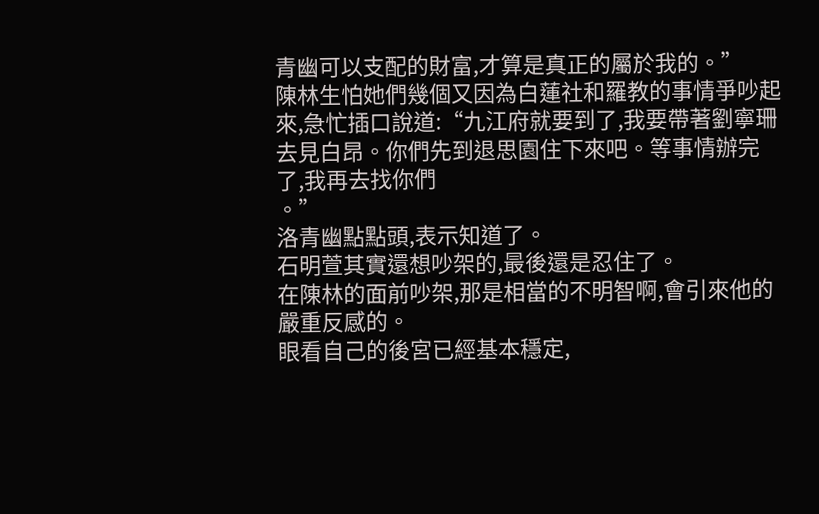青幽可以支配的財富,才算是真正的屬於我的。”
陳林生怕她們幾個又因為白蓮社和羅教的事情爭吵起來,急忙插口說道:“九江府就要到了,我要帶著劉寧珊去見白昂。你們先到退思園住下來吧。等事情辦完了,我再去找你們
。”
洛青幽點點頭,表示知道了。
石明萱其實還想吵架的,最後還是忍住了。
在陳林的面前吵架,那是相當的不明智啊,會引來他的嚴重反感的。
眼看自己的後宮已經基本穩定,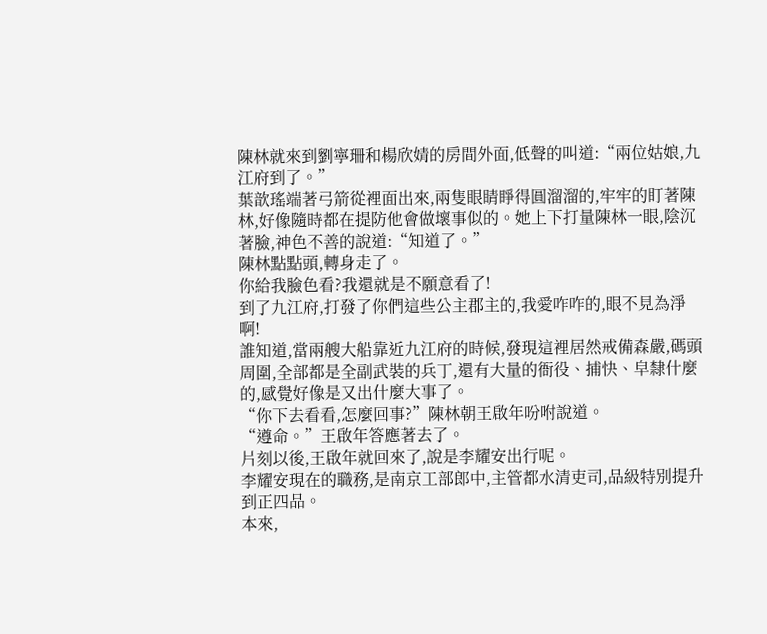陳林就來到劉寧珊和楊欣婧的房間外面,低聲的叫道:“兩位姑娘,九江府到了。”
葉歆瑤端著弓箭從裡面出來,兩隻眼睛睜得圓溜溜的,牢牢的盯著陳林,好像隨時都在提防他會做壞事似的。她上下打量陳林一眼,陰沉著臉,神色不善的說道:“知道了。”
陳林點點頭,轉身走了。
你給我臉色看?我還就是不願意看了!
到了九江府,打發了你們這些公主郡主的,我愛咋咋的,眼不見為淨啊!
誰知道,當兩艘大船靠近九江府的時候,發現這裡居然戒備森嚴,碼頭周圍,全部都是全副武裝的兵丁,還有大量的衙役、捕快、皁隸什麼的,感覺好像是又出什麼大事了。
“你下去看看,怎麼回事?”陳林朝王啟年吩咐說道。
“遵命。”王啟年答應著去了。
片刻以後,王啟年就回來了,說是李耀安出行呢。
李耀安現在的職務,是南京工部郎中,主管都水清吏司,品級特別提升到正四品。
本來,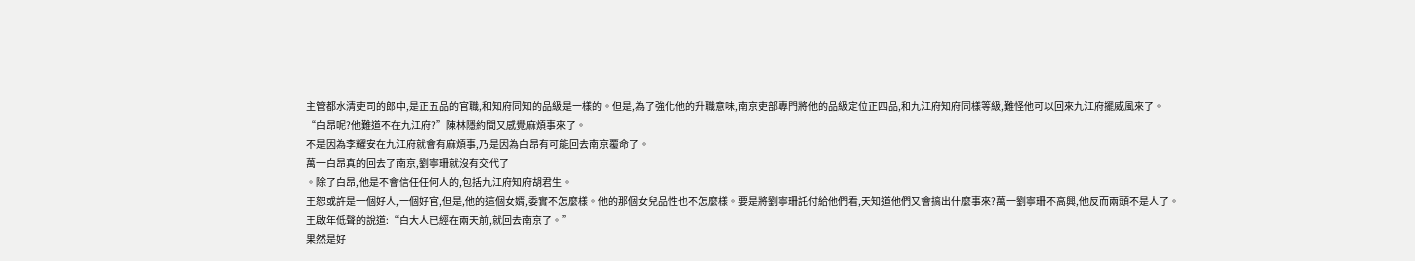主管都水清吏司的郎中,是正五品的官職,和知府同知的品級是一樣的。但是,為了強化他的升職意味,南京吏部專門將他的品級定位正四品,和九江府知府同樣等級,難怪他可以回來九江府擺威風來了。
“白昂呢?他難道不在九江府?”陳林隱約間又感覺麻煩事來了。
不是因為李耀安在九江府就會有麻煩事,乃是因為白昂有可能回去南京覆命了。
萬一白昂真的回去了南京,劉寧珊就沒有交代了
。除了白昂,他是不會信任任何人的,包括九江府知府胡君生。
王恕或許是一個好人,一個好官,但是,他的這個女婿,委實不怎麼樣。他的那個女兒品性也不怎麼樣。要是將劉寧珊託付給他們看,天知道他們又會搞出什麼事來?萬一劉寧珊不高興,他反而兩頭不是人了。
王啟年低聲的說道:“白大人已經在兩天前,就回去南京了。”
果然是好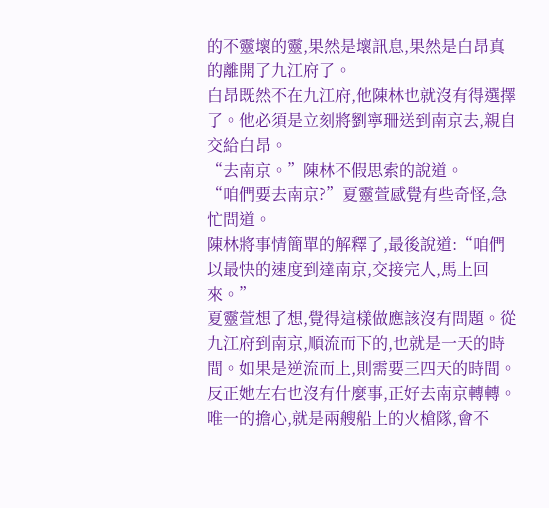的不靈壞的靈,果然是壞訊息,果然是白昂真的離開了九江府了。
白昂既然不在九江府,他陳林也就沒有得選擇了。他必須是立刻將劉寧珊送到南京去,親自交給白昂。
“去南京。”陳林不假思索的說道。
“咱們要去南京?”夏靈萱感覺有些奇怪,急忙問道。
陳林將事情簡單的解釋了,最後說道:“咱們以最快的速度到達南京,交接完人,馬上回來。”
夏靈萱想了想,覺得這樣做應該沒有問題。從九江府到南京,順流而下的,也就是一天的時間。如果是逆流而上,則需要三四天的時間。反正她左右也沒有什麼事,正好去南京轉轉。
唯一的擔心,就是兩艘船上的火槍隊,會不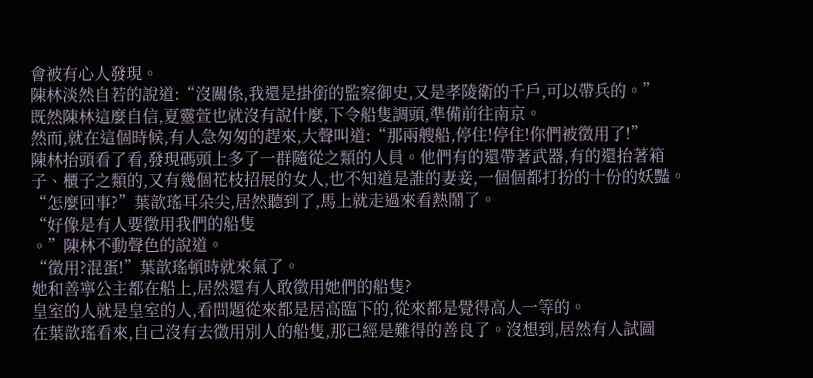會被有心人發現。
陳林淡然自若的說道:“沒關係,我還是掛銜的監察御史,又是孝陵衛的千戶,可以帶兵的。”
既然陳林這麼自信,夏靈萱也就沒有說什麼,下令船隻調頭,準備前往南京。
然而,就在這個時候,有人急匆匆的趕來,大聲叫道:“那兩艘船,停住!停住!你們被徵用了!”
陳林抬頭看了看,發現碼頭上多了一群隨從之類的人員。他們有的還帶著武器,有的還抬著箱子、櫃子之類的,又有幾個花枝招展的女人,也不知道是誰的妻妾,一個個都打扮的十份的妖豔。
“怎麼回事?”葉歆瑤耳朵尖,居然聽到了,馬上就走過來看熱鬧了。
“好像是有人要徵用我們的船隻
。”陳林不動聲色的說道。
“徵用?混蛋!”葉歆瑤頓時就來氣了。
她和善寧公主都在船上,居然還有人敢徵用她們的船隻?
皇室的人就是皇室的人,看問題從來都是居高臨下的,從來都是覺得高人一等的。
在葉歆瑤看來,自己沒有去徵用別人的船隻,那已經是難得的善良了。沒想到,居然有人試圖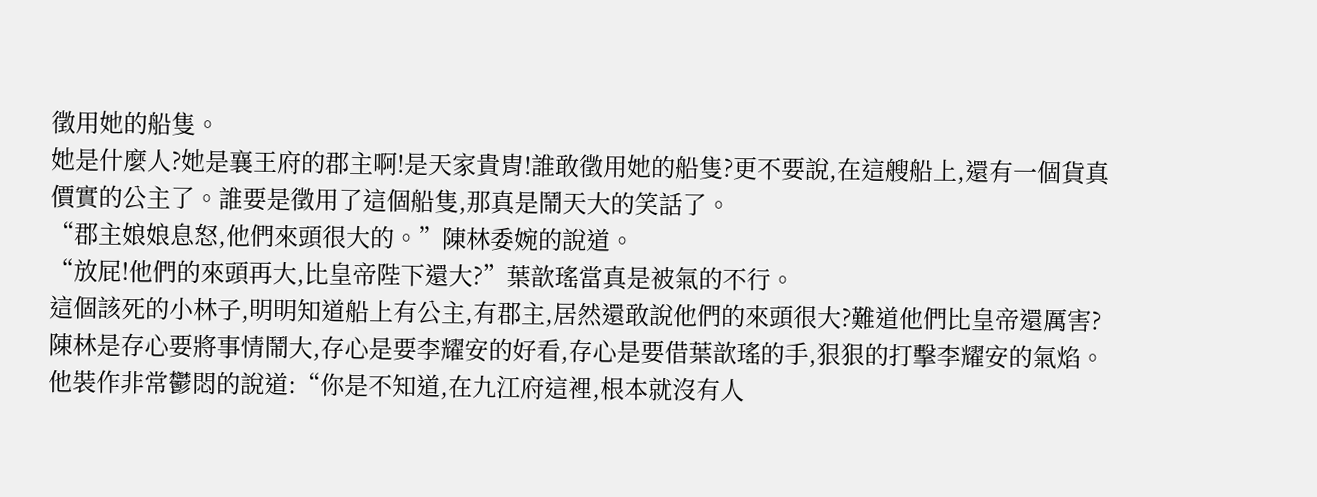徵用她的船隻。
她是什麼人?她是襄王府的郡主啊!是天家貴胄!誰敢徵用她的船隻?更不要說,在這艘船上,還有一個貨真價實的公主了。誰要是徵用了這個船隻,那真是鬧天大的笑話了。
“郡主娘娘息怒,他們來頭很大的。”陳林委婉的說道。
“放屁!他們的來頭再大,比皇帝陛下還大?”葉歆瑤當真是被氣的不行。
這個該死的小林子,明明知道船上有公主,有郡主,居然還敢說他們的來頭很大?難道他們比皇帝還厲害?
陳林是存心要將事情鬧大,存心是要李耀安的好看,存心是要借葉歆瑤的手,狠狠的打擊李耀安的氣焰。他裝作非常鬱悶的說道:“你是不知道,在九江府這裡,根本就沒有人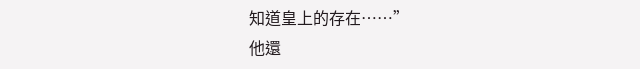知道皇上的存在……”
他還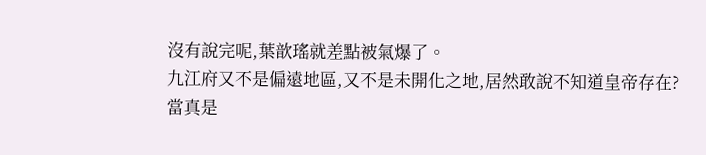沒有說完呢,葉歆瑤就差點被氣爆了。
九江府又不是偏遠地區,又不是未開化之地,居然敢說不知道皇帝存在?
當真是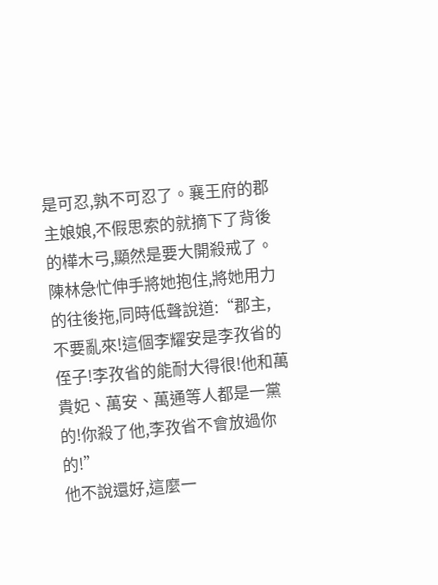是可忍,孰不可忍了。襄王府的郡主娘娘,不假思索的就摘下了背後的樺木弓,顯然是要大開殺戒了。
陳林急忙伸手將她抱住,將她用力的往後拖,同時低聲說道:“郡主,不要亂來!這個李耀安是李孜省的侄子!李孜省的能耐大得很!他和萬貴妃、萬安、萬通等人都是一黨的!你殺了他,李孜省不會放過你的!”
他不說還好,這麼一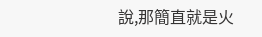說,那簡直就是火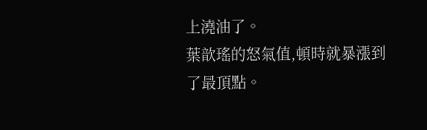上澆油了。
葉歆瑤的怒氣值,頓時就暴漲到了最頂點。